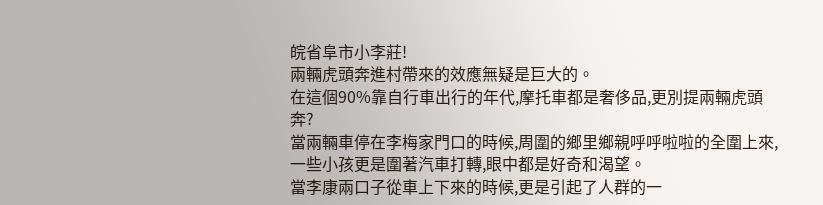皖省阜市小李莊!
兩輛虎頭奔進村帶來的效應無疑是巨大的。
在這個90%靠自行車出行的年代,摩托車都是奢侈品,更別提兩輛虎頭奔?
當兩輛車停在李梅家門口的時候,周圍的鄉里鄉親呼呼啦啦的全圍上來,一些小孩更是圍著汽車打轉,眼中都是好奇和渴望。
當李康兩口子從車上下來的時候,更是引起了人群的一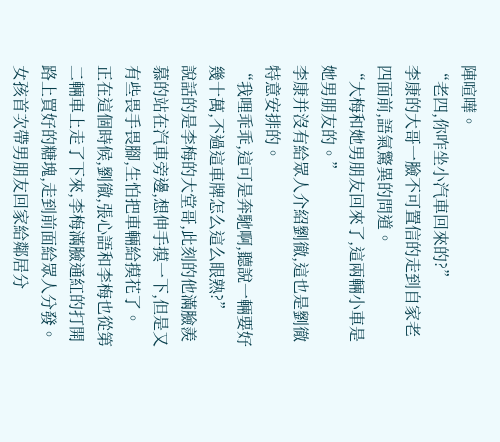陣喧嘩。
“老四,你咋坐小汽車回來的?”
李康的大哥一臉不可置信的走到自家老四面前,語氣驚異的問道。
“大梅和她男朋友回來了,這兩輛小車是她男朋友的。”
李康并沒有給眾人介紹劉徹,這也是劉徹特意安排的。
“我哩乖乖,這可是奔馳啊,聽說一輛要好幾十萬,不過這車牌怎么這么眼熟?”
說話的是李梅的大堂哥,此刻的他滿臉羨慕的站在汽車旁邊,想伸手摸一下,但是又有些畏手畏腳,生怕把車輛給摸花了。
正在這個時候,劉徹,張心語和李梅也從第二輛車上走了下來,李梅滿臉通紅的打開路上買好的糖塊,走到前面給眾人分發。
女孩首次帶男朋友回家給鄰居分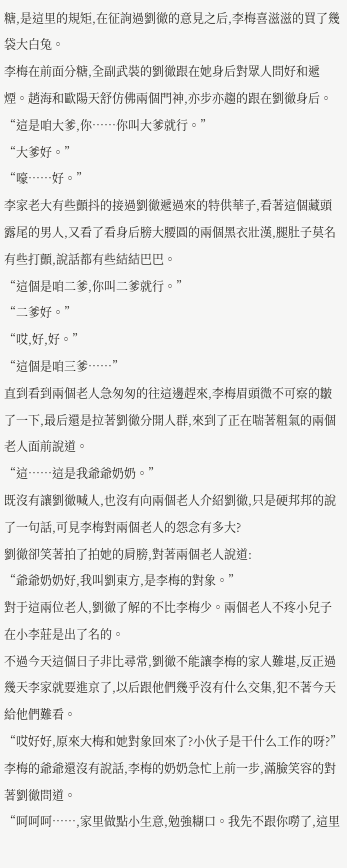糖,是這里的規矩,在征詢過劉徹的意見之后,李梅喜滋滋的買了幾袋大白兔。
李梅在前面分糖,全副武裝的劉徹跟在她身后對眾人問好和遞煙。趙海和歐陽天舒仿佛兩個門神,亦步亦趨的跟在劉徹身后。
“這是咱大爹,你……你叫大爹就行。”
“大爹好。”
“嚎……好。”
李家老大有些顫抖的接過劉徹遞過來的特供華子,看著這個藏頭露尾的男人,又看了看身后膀大腰圓的兩個黑衣壯漢,腿肚子莫名有些打顫,說話都有些結結巴巴。
“這個是咱二爹,你叫二爹就行。”
“二爹好。”
“哎,好,好。”
“這個是咱三爹……”
直到看到兩個老人急匆匆的往這邊趕來,李梅眉頭微不可察的皺了一下,最后還是拉著劉徹分開人群,來到了正在喘著粗氣的兩個老人面前說道。
“這……這是我爺爺奶奶。”
既沒有讓劉徹喊人,也沒有向兩個老人介紹劉徹,只是硬邦邦的說了一句話,可見李梅對兩個老人的怨念有多大?
劉徹卻笑著拍了拍她的肩膀,對著兩個老人說道:
“爺爺奶奶好,我叫劉東方,是李梅的對象。”
對于這兩位老人,劉徹了解的不比李梅少。兩個老人不疼小兒子在小李莊是出了名的。
不過今天這個日子非比尋常,劉徹不能讓李梅的家人難堪,反正過幾天李家就要進京了,以后跟他們幾乎沒有什么交集,犯不著今天給他們難看。
“哎好好,原來大梅和她對象回來了?小伙子是干什么工作的呀?”
李梅的爺爺還沒有說話,李梅的奶奶急忙上前一步,滿臉笑容的對著劉徹問道。
“呵呵呵……,家里做點小生意,勉強糊口。我先不跟你嘮了,這里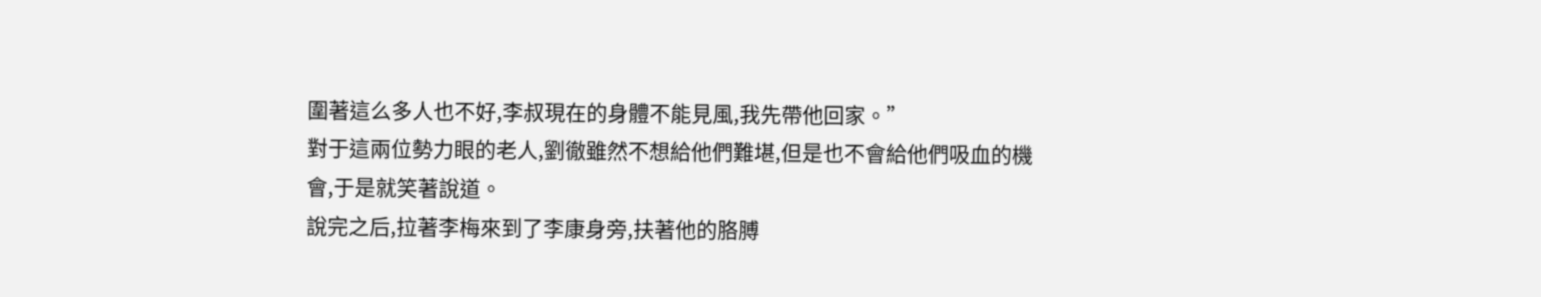圍著這么多人也不好,李叔現在的身體不能見風,我先帶他回家。”
對于這兩位勢力眼的老人,劉徹雖然不想給他們難堪,但是也不會給他們吸血的機會,于是就笑著說道。
說完之后,拉著李梅來到了李康身旁,扶著他的胳膊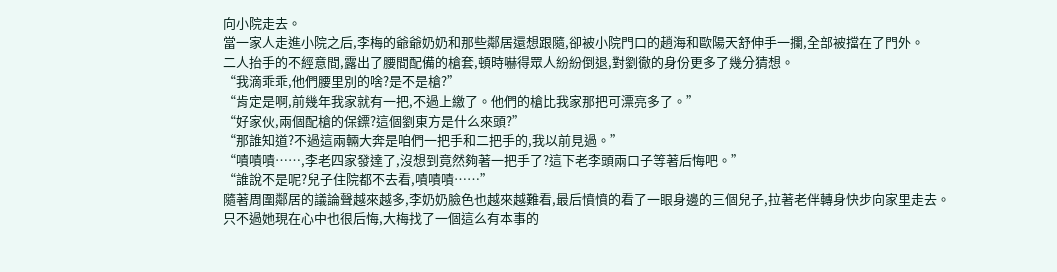向小院走去。
當一家人走進小院之后,李梅的爺爺奶奶和那些鄰居還想跟隨,卻被小院門口的趙海和歐陽天舒伸手一攔,全部被擋在了門外。
二人抬手的不經意間,露出了腰間配備的槍套,頓時嚇得眾人紛紛倒退,對劉徹的身份更多了幾分猜想。
“我滴乖乖,他們腰里別的啥?是不是槍?”
“肯定是啊,前幾年我家就有一把,不過上繳了。他們的槍比我家那把可漂亮多了。”
“好家伙,兩個配槍的保鏢?這個劉東方是什么來頭?”
“那誰知道?不過這兩輛大奔是咱們一把手和二把手的,我以前見過。”
“嘖嘖嘖……,李老四家發達了,沒想到竟然夠著一把手了?這下老李頭兩口子等著后悔吧。”
“誰說不是呢?兒子住院都不去看,嘖嘖嘖……”
隨著周圍鄰居的議論聲越來越多,李奶奶臉色也越來越難看,最后憤憤的看了一眼身邊的三個兒子,拉著老伴轉身快步向家里走去。
只不過她現在心中也很后悔,大梅找了一個這么有本事的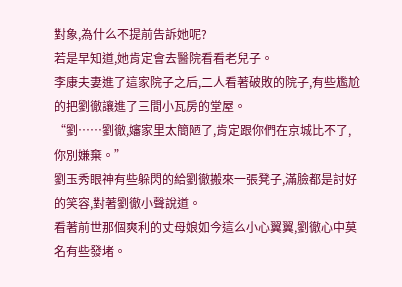對象,為什么不提前告訴她呢?
若是早知道,她肯定會去醫院看看老兒子。
李康夫妻進了這家院子之后,二人看著破敗的院子,有些尷尬的把劉徹讓進了三間小瓦房的堂屋。
“劉……劉徹,嬸家里太簡陋了,肯定跟你們在京城比不了,你別嫌棄。”
劉玉秀眼神有些躲閃的給劉徹搬來一張凳子,滿臉都是討好的笑容,對著劉徹小聲說道。
看著前世那個爽利的丈母娘如今這么小心翼翼,劉徹心中莫名有些發堵。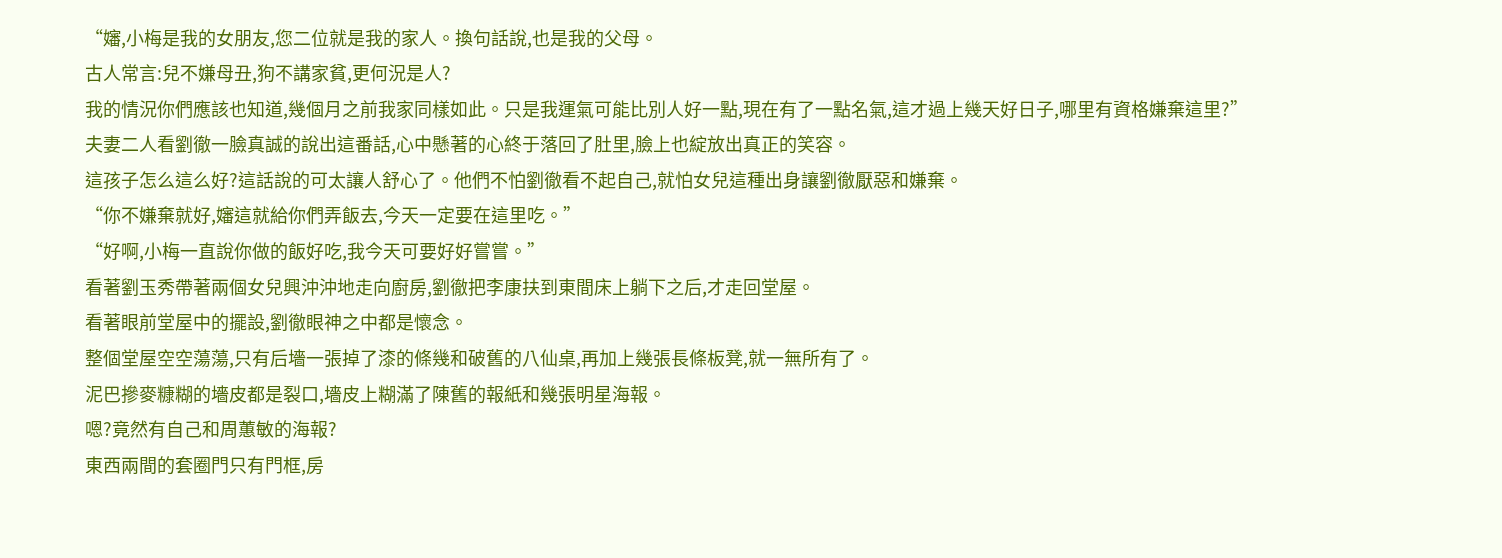“嬸,小梅是我的女朋友,您二位就是我的家人。換句話說,也是我的父母。
古人常言:兒不嫌母丑,狗不講家貧,更何況是人?
我的情況你們應該也知道,幾個月之前我家同樣如此。只是我運氣可能比別人好一點,現在有了一點名氣,這才過上幾天好日子,哪里有資格嫌棄這里?”
夫妻二人看劉徹一臉真誠的說出這番話,心中懸著的心終于落回了肚里,臉上也綻放出真正的笑容。
這孩子怎么這么好?這話說的可太讓人舒心了。他們不怕劉徹看不起自己,就怕女兒這種出身讓劉徹厭惡和嫌棄。
“你不嫌棄就好,嬸這就給你們弄飯去,今天一定要在這里吃。”
“好啊,小梅一直說你做的飯好吃,我今天可要好好嘗嘗。”
看著劉玉秀帶著兩個女兒興沖沖地走向廚房,劉徹把李康扶到東間床上躺下之后,才走回堂屋。
看著眼前堂屋中的擺設,劉徹眼神之中都是懷念。
整個堂屋空空蕩蕩,只有后墻一張掉了漆的條幾和破舊的八仙桌,再加上幾張長條板凳,就一無所有了。
泥巴摻麥糠糊的墻皮都是裂口,墻皮上糊滿了陳舊的報紙和幾張明星海報。
嗯?竟然有自己和周蕙敏的海報?
東西兩間的套圈門只有門框,房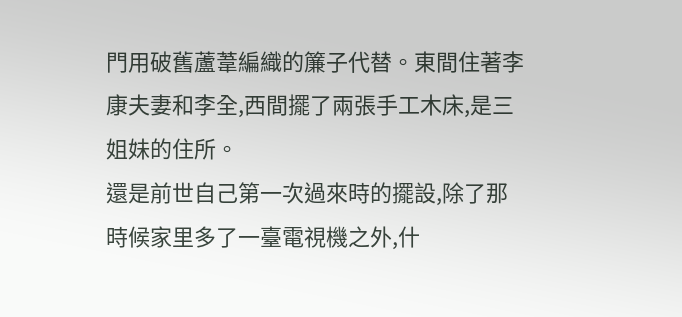門用破舊蘆葦編織的簾子代替。東間住著李康夫妻和李全,西間擺了兩張手工木床,是三姐妹的住所。
還是前世自己第一次過來時的擺設,除了那時候家里多了一臺電視機之外,什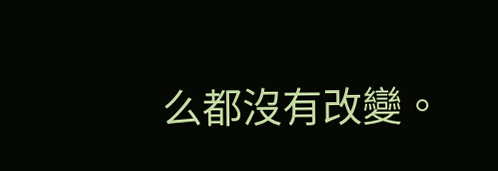么都沒有改變。